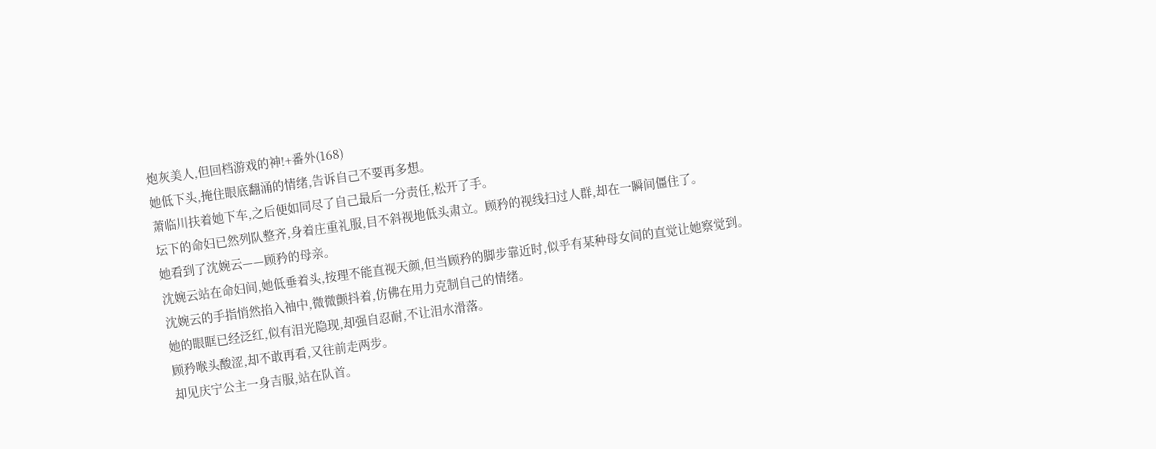炮灰美人,但回档游戏的神!+番外(168)
她低下头,掩住眼底翻涌的情绪,告诉自己不要再多想。
萧临川扶着她下车,之后便如同尽了自己最后一分责任,松开了手。
坛下的命妇已然列队整齐,身着庄重礼服,目不斜视地低头肃立。顾矜的视线扫过人群,却在一瞬间僵住了。
她看到了沈婉云——顾矜的母亲。
沈婉云站在命妇间,她低垂着头,按理不能直视天颜,但当顾矜的脚步靠近时,似乎有某种母女间的直觉让她察觉到。
沈婉云的手指悄然掐入袖中,微微颤抖着,仿佛在用力克制自己的情绪。
她的眼眶已经泛红,似有泪光隐现,却强自忍耐,不让泪水滑落。
顾矜喉头酸涩,却不敢再看,又往前走两步。
却见庆宁公主一身吉服,站在队首。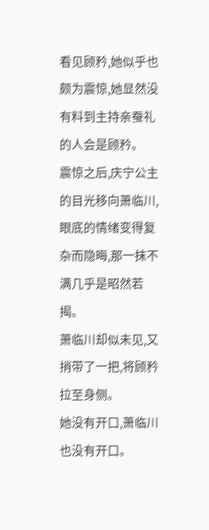看见顾矜,她似乎也颇为震惊,她显然没有料到主持亲蚕礼的人会是顾矜。
震惊之后,庆宁公主的目光移向萧临川,眼底的情绪变得复杂而隐晦,那一抹不满几乎是昭然若揭。
萧临川却似未见,又捎带了一把,将顾矜拉至身侧。
她没有开口,萧临川也没有开口。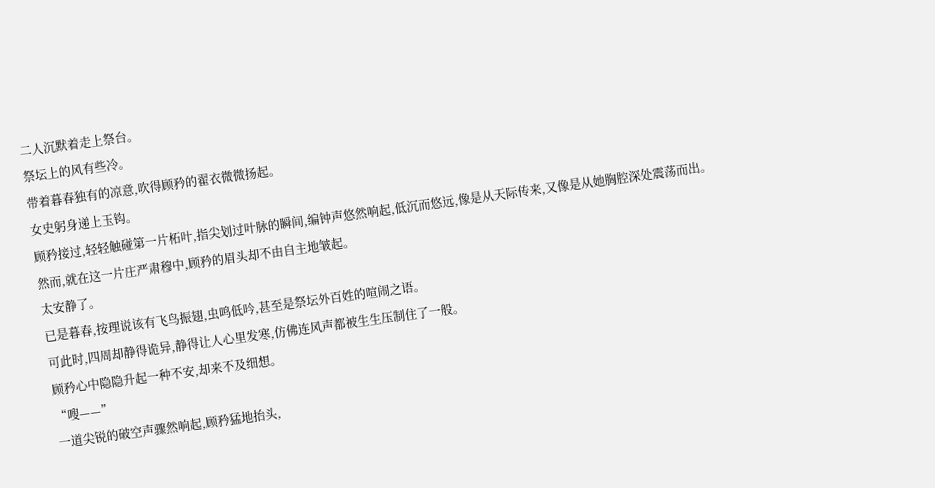二人沉默着走上祭台。
祭坛上的风有些冷。
带着暮春独有的凉意,吹得顾矜的翟衣微微扬起。
女史躬身递上玉钩。
顾矜接过,轻轻触碰第一片柘叶,指尖划过叶脉的瞬间,编钟声悠然响起,低沉而悠远,像是从天际传来,又像是从她胸腔深处震荡而出。
然而,就在这一片庄严肃穆中,顾矜的眉头却不由自主地皱起。
太安静了。
已是暮春,按理说该有飞鸟振翅,虫鸣低吟,甚至是祭坛外百姓的喧闹之语。
可此时,四周却静得诡异,静得让人心里发寒,仿佛连风声都被生生压制住了一般。
顾矜心中隐隐升起一种不安,却来不及细想。
“嗖——”
一道尖锐的破空声骤然响起,顾矜猛地抬头,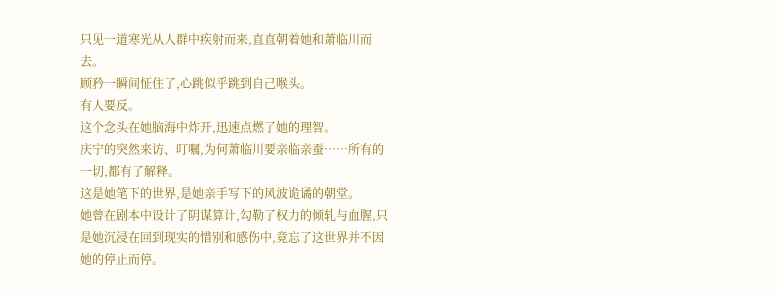只见一道寒光从人群中疾射而来,直直朝着她和萧临川而去。
顾矜一瞬间怔住了,心跳似乎跳到自己喉头。
有人要反。
这个念头在她脑海中炸开,迅速点燃了她的理智。
庆宁的突然来访、叮嘱,为何萧临川要亲临亲蚕……所有的一切,都有了解释。
这是她笔下的世界,是她亲手写下的风波诡谲的朝堂。
她曾在剧本中设计了阴谋算计,勾勒了权力的倾轧与血腥,只是她沉浸在回到现实的惜别和感伤中,竟忘了这世界并不因她的停止而停。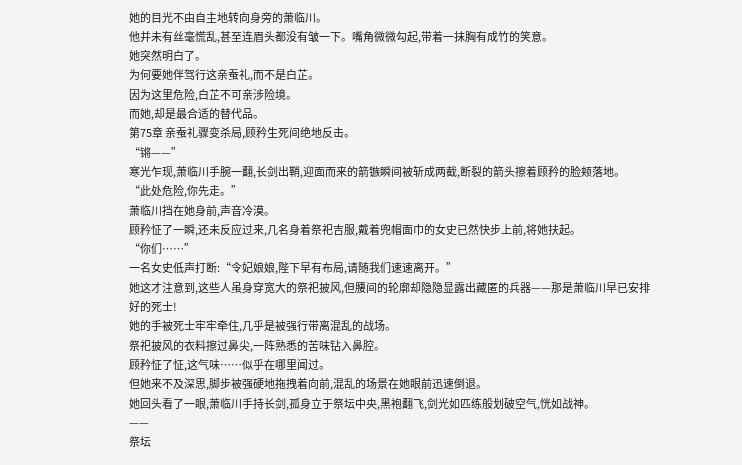她的目光不由自主地转向身旁的萧临川。
他并未有丝毫慌乱,甚至连眉头都没有皱一下。嘴角微微勾起,带着一抹胸有成竹的笑意。
她突然明白了。
为何要她伴驾行这亲蚕礼,而不是白芷。
因为这里危险,白芷不可亲涉险境。
而她,却是最合适的替代品。
第75章 亲蚕礼骤变杀局,顾矜生死间绝地反击。
“锵——”
寒光乍现,萧临川手腕一翻,长剑出鞘,迎面而来的箭镞瞬间被斩成两截,断裂的箭头擦着顾矜的脸颊落地。
“此处危险,你先走。”
萧临川挡在她身前,声音冷漠。
顾矜怔了一瞬,还未反应过来,几名身着祭祀吉服,戴着兜帽面巾的女史已然快步上前,将她扶起。
“你们……”
一名女史低声打断:“令妃娘娘,陛下早有布局,请随我们速速离开。”
她这才注意到,这些人虽身穿宽大的祭祀披风,但腰间的轮廓却隐隐显露出藏匿的兵器——那是萧临川早已安排好的死士!
她的手被死士牢牢牵住,几乎是被强行带离混乱的战场。
祭祀披风的衣料擦过鼻尖,一阵熟悉的苦味钻入鼻腔。
顾矜怔了怔,这气味……似乎在哪里闻过。
但她来不及深思,脚步被强硬地拖拽着向前,混乱的场景在她眼前迅速倒退。
她回头看了一眼,萧临川手持长剑,孤身立于祭坛中央,黑袍翻飞,剑光如匹练般划破空气,恍如战神。
——
祭坛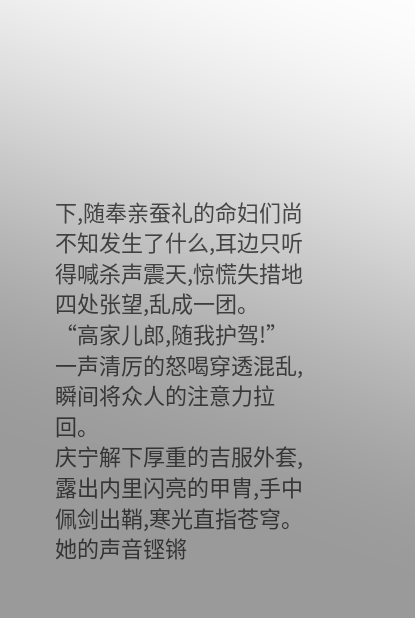下,随奉亲蚕礼的命妇们尚不知发生了什么,耳边只听得喊杀声震天,惊慌失措地四处张望,乱成一团。
“高家儿郎,随我护驾!”
一声清厉的怒喝穿透混乱,瞬间将众人的注意力拉回。
庆宁解下厚重的吉服外套,露出内里闪亮的甲胄,手中佩剑出鞘,寒光直指苍穹。
她的声音铿锵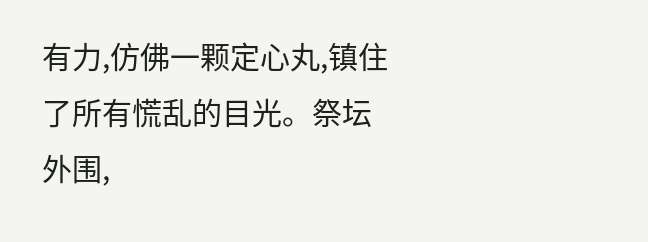有力,仿佛一颗定心丸,镇住了所有慌乱的目光。祭坛外围,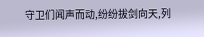守卫们闻声而动,纷纷拔剑向天,列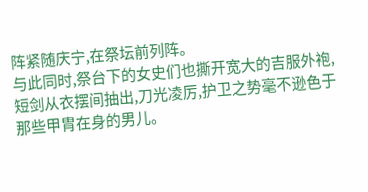阵紧随庆宁,在祭坛前列阵。
与此同时,祭台下的女史们也撕开宽大的吉服外袍,短剑从衣摆间抽出,刀光凌厉,护卫之势毫不逊色于那些甲胄在身的男儿。